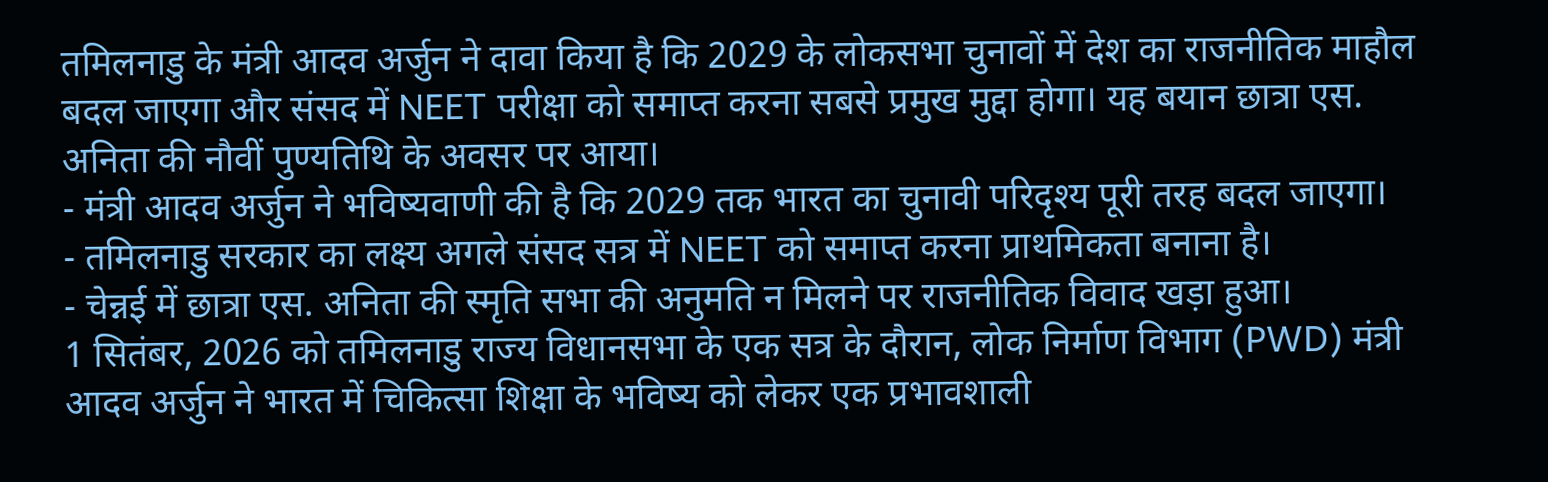तमिलनाडु के मंत्री आदव अर्जुन ने दावा किया है कि 2029 के लोकसभा चुनावों में देश का राजनीतिक माहौल बदल जाएगा और संसद में NEET परीक्षा को समाप्त करना सबसे प्रमुख मुद्दा होगा। यह बयान छात्रा एस. अनिता की नौवीं पुण्यतिथि के अवसर पर आया।
- मंत्री आदव अर्जुन ने भविष्यवाणी की है कि 2029 तक भारत का चुनावी परिदृश्य पूरी तरह बदल जाएगा।
- तमिलनाडु सरकार का लक्ष्य अगले संसद सत्र में NEET को समाप्त करना प्राथमिकता बनाना है।
- चेन्नई में छात्रा एस. अनिता की स्मृति सभा की अनुमति न मिलने पर राजनीतिक विवाद खड़ा हुआ।
1 सितंबर, 2026 को तमिलनाडु राज्य विधानसभा के एक सत्र के दौरान, लोक निर्माण विभाग (PWD) मंत्री आदव अर्जुन ने भारत में चिकित्सा शिक्षा के भविष्य को लेकर एक प्रभावशाली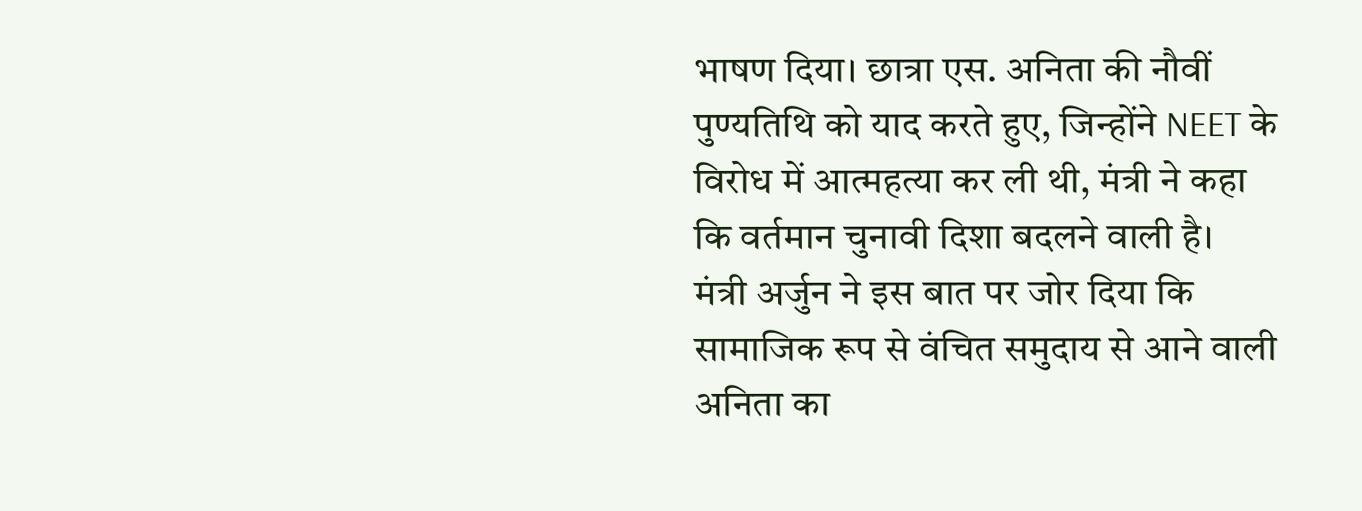भाषण दिया। छात्रा एस. अनिता की नौवीं पुण्यतिथि को याद करते हुए, जिन्होंने NEET के विरोध में आत्महत्या कर ली थी, मंत्री ने कहा कि वर्तमान चुनावी दिशा बदलने वाली है।
मंत्री अर्जुन ने इस बात पर जोर दिया कि सामाजिक रूप से वंचित समुदाय से आने वाली अनिता का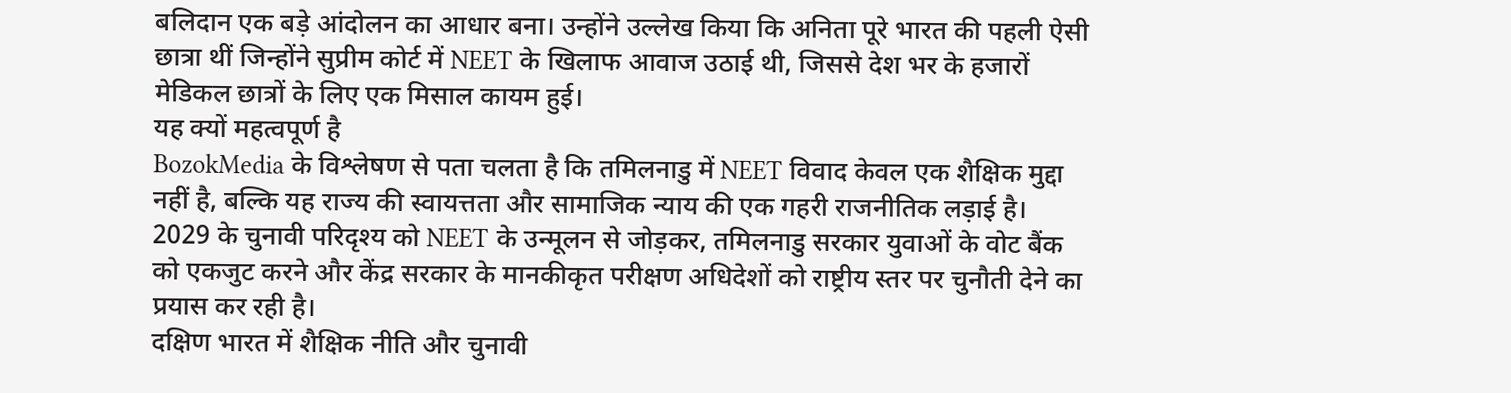बलिदान एक बड़े आंदोलन का आधार बना। उन्होंने उल्लेख किया कि अनिता पूरे भारत की पहली ऐसी छात्रा थीं जिन्होंने सुप्रीम कोर्ट में NEET के खिलाफ आवाज उठाई थी, जिससे देश भर के हजारों मेडिकल छात्रों के लिए एक मिसाल कायम हुई।
यह क्यों महत्वपूर्ण है
BozokMedia के विश्लेषण से पता चलता है कि तमिलनाडु में NEET विवाद केवल एक शैक्षिक मुद्दा नहीं है, बल्कि यह राज्य की स्वायत्तता और सामाजिक न्याय की एक गहरी राजनीतिक लड़ाई है। 2029 के चुनावी परिदृश्य को NEET के उन्मूलन से जोड़कर, तमिलनाडु सरकार युवाओं के वोट बैंक को एकजुट करने और केंद्र सरकार के मानकीकृत परीक्षण अधिदेशों को राष्ट्रीय स्तर पर चुनौती देने का प्रयास कर रही है।
दक्षिण भारत में शैक्षिक नीति और चुनावी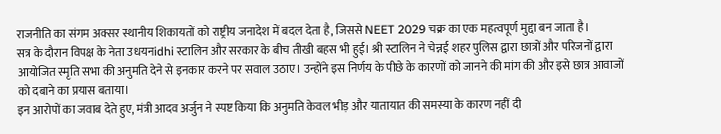राजनीति का संगम अक्सर स्थानीय शिकायतों को राष्ट्रीय जनादेश में बदल देता है, जिससे NEET 2029 चक्र का एक महत्वपूर्ण मुद्दा बन जाता है।
सत्र के दौरान विपक्ष के नेता उधयनidhi स्टालिन और सरकार के बीच तीखी बहस भी हुई। श्री स्टालिन ने चेन्नई शहर पुलिस द्वारा छात्रों और परिजनों द्वारा आयोजित स्मृति सभा की अनुमति देने से इनकार करने पर सवाल उठाए। उन्होंने इस निर्णय के पीछे के कारणों को जानने की मांग की और इसे छात्र आवाजों को दबाने का प्रयास बताया।
इन आरोपों का जवाब देते हुए, मंत्री आदव अर्जुन ने स्पष्ट किया कि अनुमति केवल भीड़ और यातायात की समस्या के कारण नहीं दी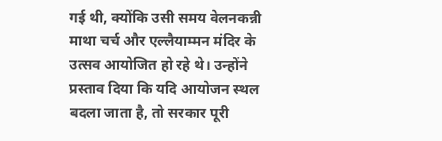गई थी, क्योंकि उसी समय वेलनकन्नी माथा चर्च और एल्लैयाम्मन मंदिर के उत्सव आयोजित हो रहे थे। उन्होंने प्रस्ताव दिया कि यदि आयोजन स्थल बदला जाता है, तो सरकार पूरी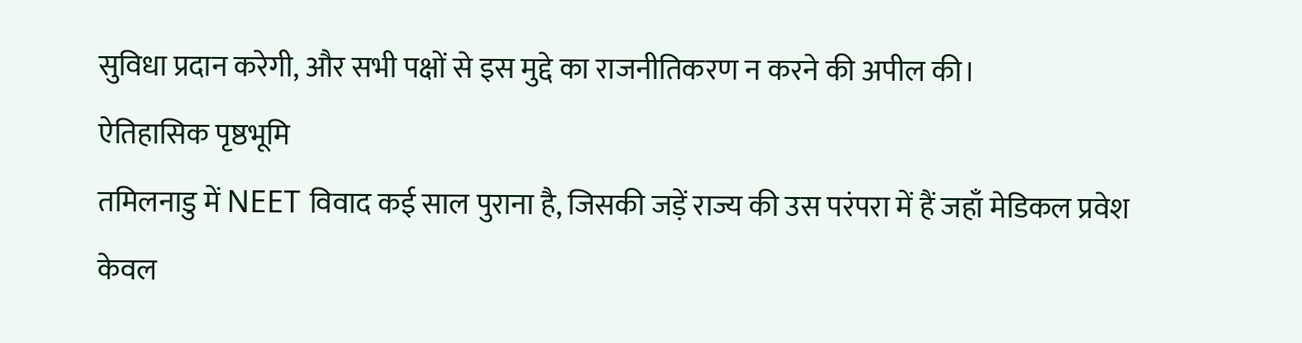सुविधा प्रदान करेगी, और सभी पक्षों से इस मुद्दे का राजनीतिकरण न करने की अपील की।
ऐतिहासिक पृष्ठभूमि
तमिलनाडु में NEET विवाद कई साल पुराना है, जिसकी जड़ें राज्य की उस परंपरा में हैं जहाँ मेडिकल प्रवेश केवल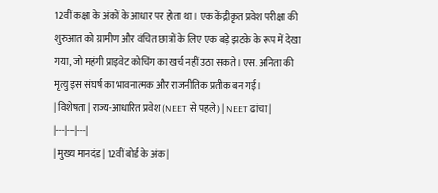12वीं कक्षा के अंकों के आधार पर होता था। एक केंद्रीकृत प्रवेश परीक्षा की शुरुआत को ग्रामीण और वंचित छात्रों के लिए एक बड़े झटके के रूप में देखा गया, जो महंगी प्राइवेट कोचिंग का खर्च नहीं उठा सकते। एस. अनिता की मृत्यु इस संघर्ष का भावनात्मक और राजनीतिक प्रतीक बन गई।
| विशेषता | राज्य-आधारित प्रवेश (NEET से पहले) | NEET ढांचा |
|---|---|---|
| मुख्य मानदंड | 12वीं बोर्ड के अंक |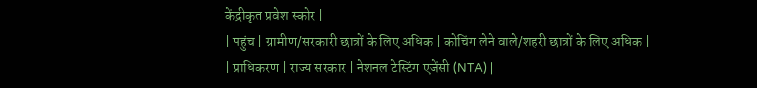केंद्रीकृत प्रवेश स्कोर |
| पहुंच | ग्रामीण/सरकारी छात्रों के लिए अधिक | कोचिंग लेने वाले/शहरी छात्रों के लिए अधिक |
| प्राधिकरण | राज्य सरकार | नेशनल टेस्टिंग एजेंसी (NTA) |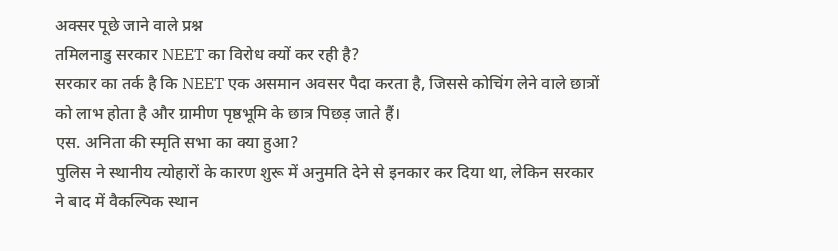अक्सर पूछे जाने वाले प्रश्न
तमिलनाडु सरकार NEET का विरोध क्यों कर रही है?
सरकार का तर्क है कि NEET एक असमान अवसर पैदा करता है, जिससे कोचिंग लेने वाले छात्रों को लाभ होता है और ग्रामीण पृष्ठभूमि के छात्र पिछड़ जाते हैं।
एस. अनिता की स्मृति सभा का क्या हुआ?
पुलिस ने स्थानीय त्योहारों के कारण शुरू में अनुमति देने से इनकार कर दिया था, लेकिन सरकार ने बाद में वैकल्पिक स्थान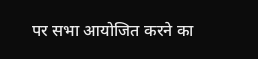पर सभा आयोजित करने का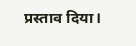प्रस्ताव दिया।